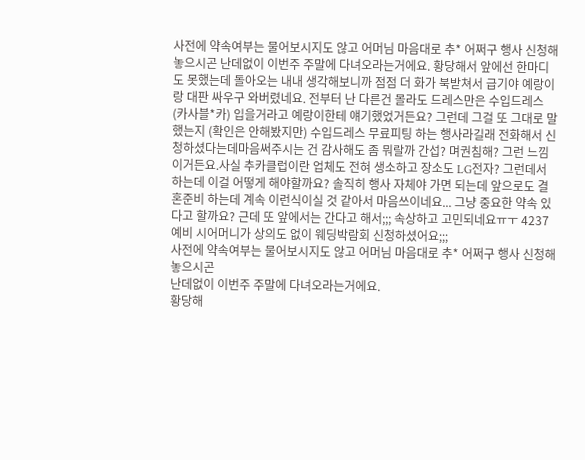사전에 약속여부는 물어보시지도 않고 어머님 마음대로 추* 어쩌구 행사 신청해놓으시곤 난데없이 이번주 주말에 다녀오라는거에요. 황당해서 앞에선 한마디도 못했는데 돌아오는 내내 생각해보니까 점점 더 화가 북받쳐서 급기야 예랑이랑 대판 싸우구 와버렸네요. 전부터 난 다른건 몰라도 드레스만은 수입드레스(카사블*카) 입을거라고 예랑이한테 얘기했었거든요? 그런데 그걸 또 그대로 말했는지 (확인은 안해봤지만) 수입드레스 무료피팅 하는 행사라길래 전화해서 신청하셨다는데마음써주시는 건 감사해도 좀 뭐랄까 간섭? 며권침해? 그런 느낌이거든요.사실 추카클럽이란 업체도 전혀 생소하고 장소도 LG전자? 그런데서 하는데 이걸 어떻게 해야할까요? 솔직히 행사 자체야 가면 되는데 앞으로도 결혼준비 하는데 계속 이런식이실 것 같아서 마음쓰이네요... 그냥 중요한 약속 있다고 할까요? 근데 또 앞에서는 간다고 해서;;; 속상하고 고민되네요ㅠㅜ 4237
예비 시어머니가 상의도 없이 웨딩박람회 신청하셨어요;;;
사전에 약속여부는 물어보시지도 않고 어머님 마음대로 추* 어쩌구 행사 신청해놓으시곤
난데없이 이번주 주말에 다녀오라는거에요.
황당해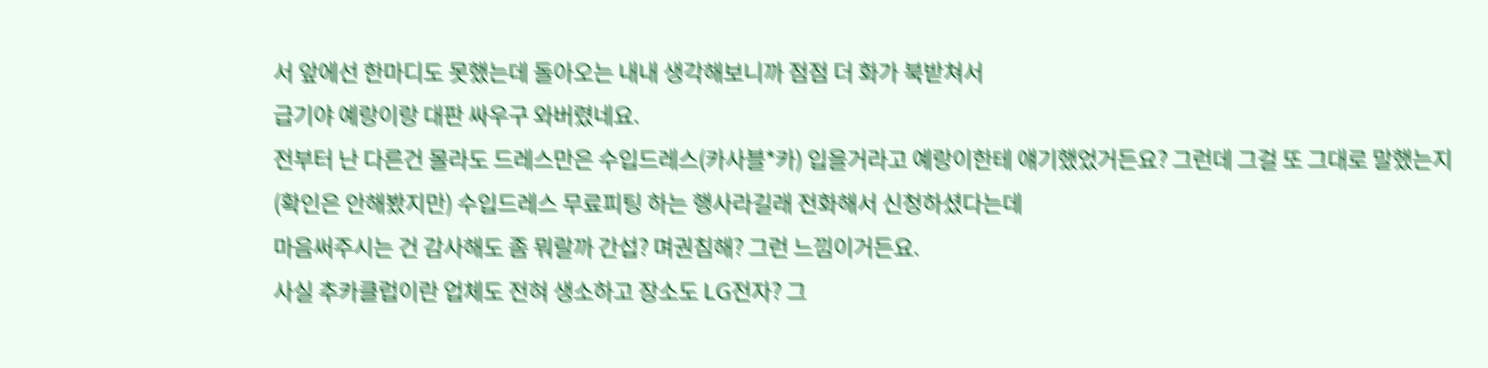서 앞에선 한마디도 못했는데 돌아오는 내내 생각해보니까 점점 더 화가 북받쳐서
급기야 예랑이랑 대판 싸우구 와버렸네요.
전부터 난 다른건 몰라도 드레스만은 수입드레스(카사블*카) 입을거라고 예랑이한테 얘기했었거든요? 그런데 그걸 또 그대로 말했는지 (확인은 안해봤지만) 수입드레스 무료피팅 하는 행사라길래 전화해서 신청하셨다는데
마음써주시는 건 감사해도 좀 뭐랄까 간섭? 며권침해? 그런 느낌이거든요.
사실 추카클럽이란 업체도 전혀 생소하고 장소도 LG전자? 그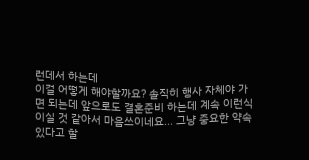런데서 하는데
이걸 어떻게 해야할까요? 솔직히 행사 자체야 가면 되는데 앞으로도 결혼준비 하는데 계속 이런식이실 것 같아서 마음쓰이네요... 그냥 중요한 약속 있다고 할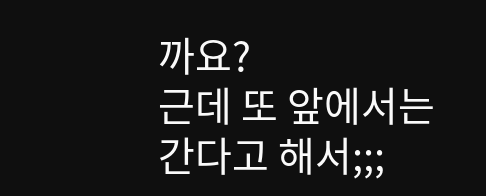까요?
근데 또 앞에서는 간다고 해서;;;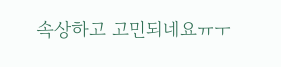속상하고 고민되네요ㅠㅜ